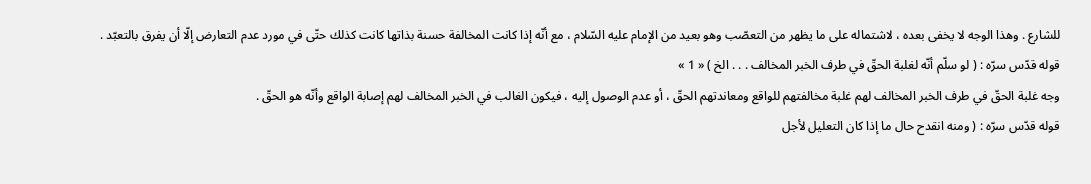للشارع . وهذا الوجه لا يخفى بعده ، لاشتماله على ما يظهر من التعصّب وهو بعيد من الإمام عليه السّلام ، مع أنّه إذا كانت المخالفة حسنة بذاتها كانت كذلك حتّى في مورد عدم التعارض إلّا أن يفرق بالتعبّد .
قوله قدّس سرّه : ( لو سلّم أنّه لغلبة الحقّ في طرف الخبر المخالف . . . الخ ) « 1 »
وجه غلبة الحقّ في طرف الخبر المخالف لهم غلبة مخالفتهم للواقع ومعاندتهم الحقّ ، أو عدم الوصول إليه ، فيكون الغالب في الخبر المخالف لهم إصابة الواقع وأنّه هو الحقّ .
قوله قدّس سرّه : ( ومنه انقدح حال ما إذا كان التعليل لأجل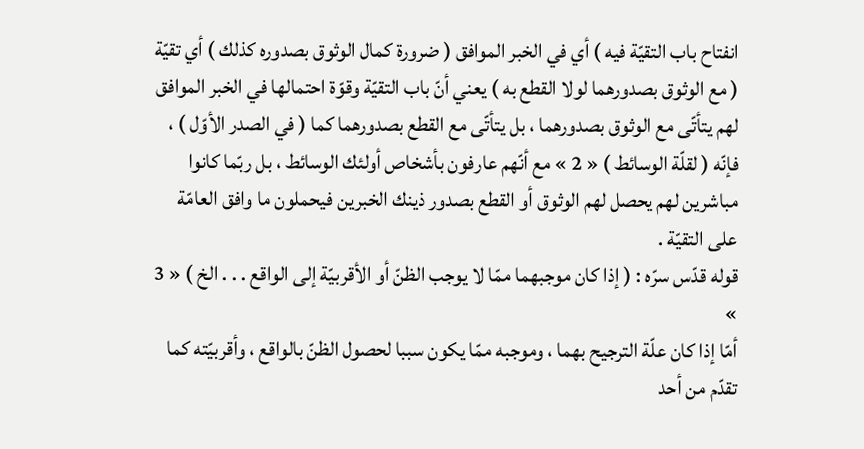انفتاح باب التقيّة فيه ) أي في الخبر الموافق ( ضرورة كمال الوثوق بصدوره كذلك ) أي تقيّة ( مع الوثوق بصدورهما لولا القطع به ) يعني أنّ باب التقيّة وقوّة احتمالها في الخبر الموافق لهم يتأتّى مع الوثوق بصدورهما ، بل يتأتّى مع القطع بصدورهما كما ( في الصدر الأوّل ) ، فإنّه ( لقلّة الوسائط ) « 2 » مع أنّهم عارفون بأشخاص أولئك الوسائط ، بل ربّما كانوا مباشرين لهم يحصل لهم الوثوق أو القطع بصدور ذينك الخبرين فيحملون ما وافق العامّة على التقيّة .
قوله قدّس سرّه : ( إذا كان موجبهما ممّا لا يوجب الظنّ أو الأقربيّة إلى الواقع . . . الخ ) « 3 »
أمّا إذا كان علّة الترجيح بهما ، وموجبه ممّا يكون سببا لحصول الظنّ بالواقع ، وأقربيّته كما تقدّم من أحد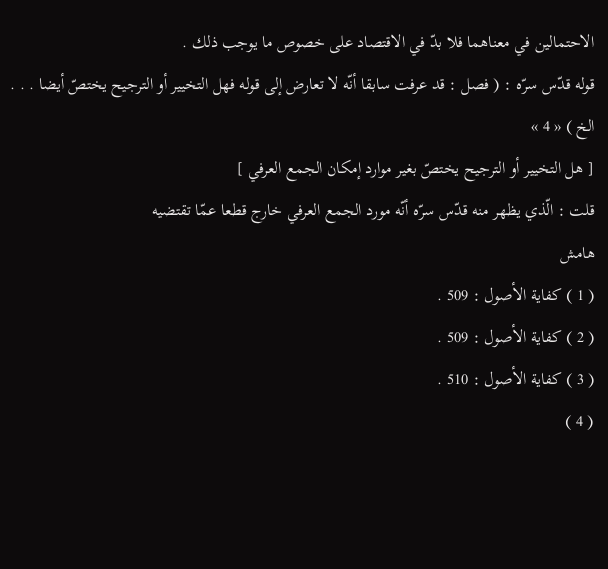الاحتمالين في معناهما فلا بدّ في الاقتصاد على خصوص ما يوجب ذلك .
قوله قدّس سرّه : ( فصل : قد عرفت سابقا أنّه لا تعارض إلى قوله فهل التخيير أو الترجيح يختصّ أيضا . . . الخ ) « 4 »
[ هل التخيير أو الترجيح يختصّ بغير موارد إمكان الجمع العرفي ]
قلت : الّذي يظهر منه قدّس سرّه أنّه مورد الجمع العرفي خارج قطعا عمّا تقتضيه
هامش
( 1 ) كفاية الأصول : 509 .
( 2 ) كفاية الأصول : 509 .
( 3 ) كفاية الأصول : 510 .
( 4 )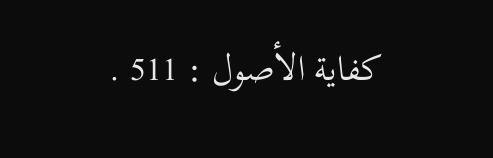كفاية الأصول : 511 .